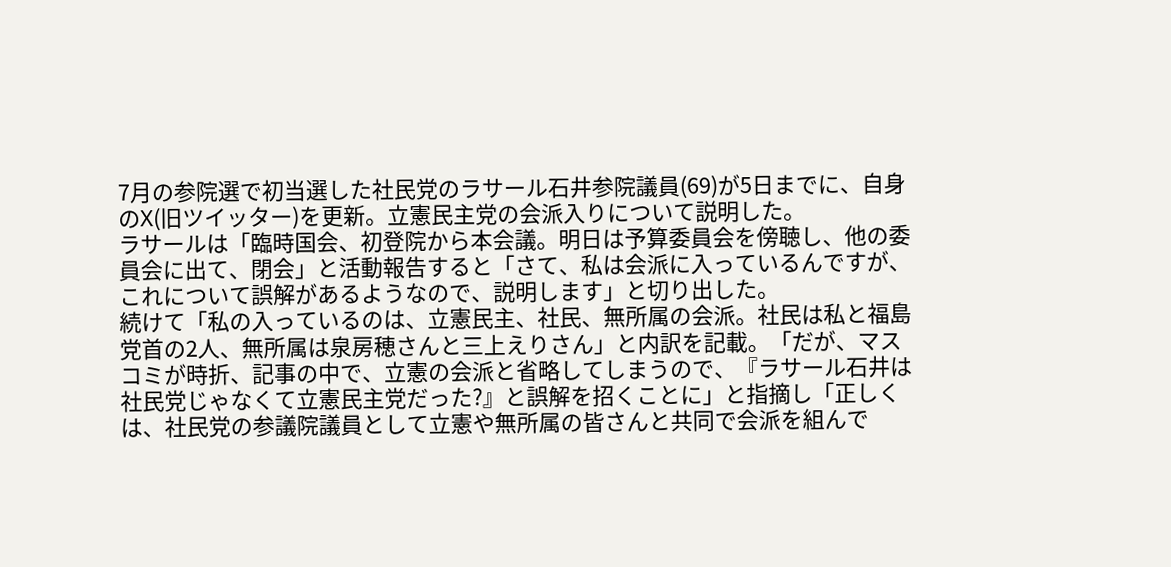7月の参院選で初当選した社民党のラサール石井参院議員(69)が5日までに、自身のX(旧ツイッター)を更新。立憲民主党の会派入りについて説明した。
ラサールは「臨時国会、初登院から本会議。明日は予算委員会を傍聴し、他の委員会に出て、閉会」と活動報告すると「さて、私は会派に入っているんですが、これについて誤解があるようなので、説明します」と切り出した。
続けて「私の入っているのは、立憲民主、社民、無所属の会派。社民は私と福島党首の2人、無所属は泉房穂さんと三上えりさん」と内訳を記載。「だが、マスコミが時折、記事の中で、立憲の会派と省略してしまうので、『ラサール石井は社民党じゃなくて立憲民主党だった?』と誤解を招くことに」と指摘し「正しくは、社民党の参議院議員として立憲や無所属の皆さんと共同で会派を組んで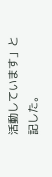活動しています」と記した。